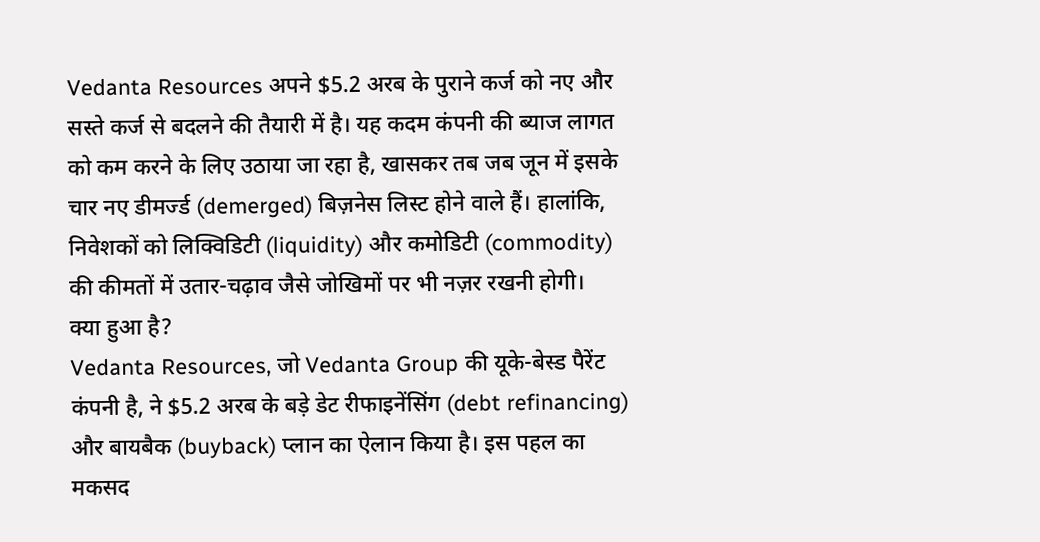Vedanta Resources अपने $5.2 अरब के पुराने कर्ज को नए और सस्ते कर्ज से बदलने की तैयारी में है। यह कदम कंपनी की ब्याज लागत को कम करने के लिए उठाया जा रहा है, खासकर तब जब जून में इसके चार नए डीमर्ज्ड (demerged) बिज़नेस लिस्ट होने वाले हैं। हालांकि, निवेशकों को लिक्विडिटी (liquidity) और कमोडिटी (commodity) की कीमतों में उतार-चढ़ाव जैसे जोखिमों पर भी नज़र रखनी होगी।
क्या हुआ है?
Vedanta Resources, जो Vedanta Group की यूके-बेस्ड पैरेंट कंपनी है, ने $5.2 अरब के बड़े डेट रीफाइनेंसिंग (debt refinancing) और बायबैक (buyback) प्लान का ऐलान किया है। इस पहल का मकसद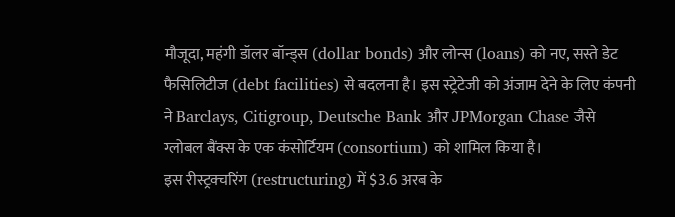मौजूदा, महंगी डॉलर बॉन्ड्स (dollar bonds) और लोन्स (loans) को नए, सस्ते डेट फैसिलिटीज (debt facilities) से बदलना है। इस स्ट्रेटेजी को अंजाम देने के लिए कंपनी ने Barclays, Citigroup, Deutsche Bank और JPMorgan Chase जैसे ग्लोबल बैंक्स के एक कंसोर्टियम (consortium) को शामिल किया है।
इस रीस्ट्रक्चरिंग (restructuring) में $3.6 अरब के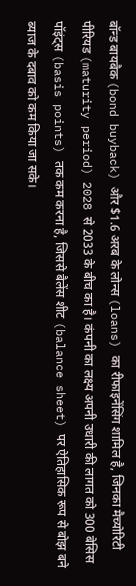बॉन्ड बायबैक (bond buyback) और $1.6 अरब के लोन्स (loans) का रीफाइनेंसिंग शामिल है, जिनका मैच्योरिटी पीरियड (maturity period) 2028 से 2033 के बीच का है। कंपनी का लक्ष्य अपनी उधारी की लागत को 300 बेसिस पॉइंट्स (basis points) तक कम करना है, जिससे बैलेंस शीट (balance sheet) पर ऐतिहासिक रूप से बोझ बने ब्याज के दबाव को कम किया जा सके।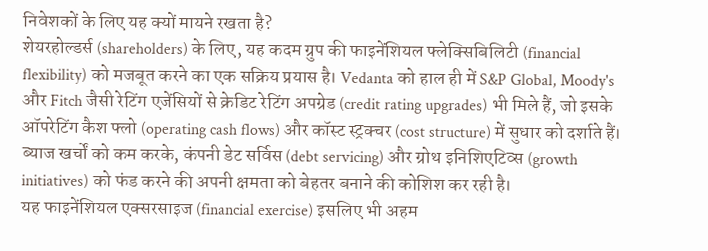निवेशकों के लिए यह क्यों मायने रखता है?
शेयरहोल्डर्स (shareholders) के लिए, यह कदम ग्रुप की फाइनेंशियल फ्लेक्सिबिलिटी (financial flexibility) को मजबूत करने का एक सक्रिय प्रयास है। Vedanta को हाल ही में S&P Global, Moody's और Fitch जैसी रेटिंग एजेंसियों से क्रेडिट रेटिंग अपग्रेड (credit rating upgrades) भी मिले हैं, जो इसके ऑपरेटिंग कैश फ्लो (operating cash flows) और कॉस्ट स्ट्रक्चर (cost structure) में सुधार को दर्शाते हैं। ब्याज खर्चों को कम करके, कंपनी डेट सर्विस (debt servicing) और ग्रोथ इनिशिएटिव्स (growth initiatives) को फंड करने की अपनी क्षमता को बेहतर बनाने की कोशिश कर रही है।
यह फाइनेंशियल एक्सरसाइज (financial exercise) इसलिए भी अहम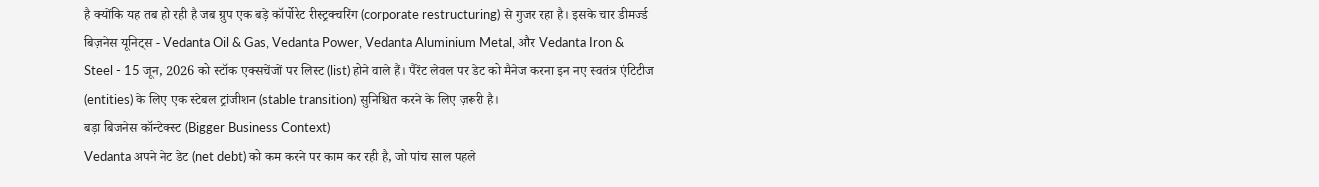है क्योंकि यह तब हो रही है जब ग्रुप एक बड़े कॉर्पोरेट रीस्ट्रक्चरिंग (corporate restructuring) से गुजर रहा है। इसके चार डीमर्ज्ड बिज़नेस यूनिट्स - Vedanta Oil & Gas, Vedanta Power, Vedanta Aluminium Metal, और Vedanta Iron & Steel - 15 जून, 2026 को स्टॉक एक्सचेंजों पर लिस्ट (list) होने वाले हैं। पैरेंट लेवल पर डेट को मैनेज करना इन नए स्वतंत्र एंटिटीज (entities) के लिए एक स्टेबल ट्रांजीशन (stable transition) सुनिश्चित करने के लिए ज़रूरी है।
बड़ा बिजनेस कॉन्टेक्स्ट (Bigger Business Context)
Vedanta अपने नेट डेट (net debt) को कम करने पर काम कर रही है, जो पांच साल पहले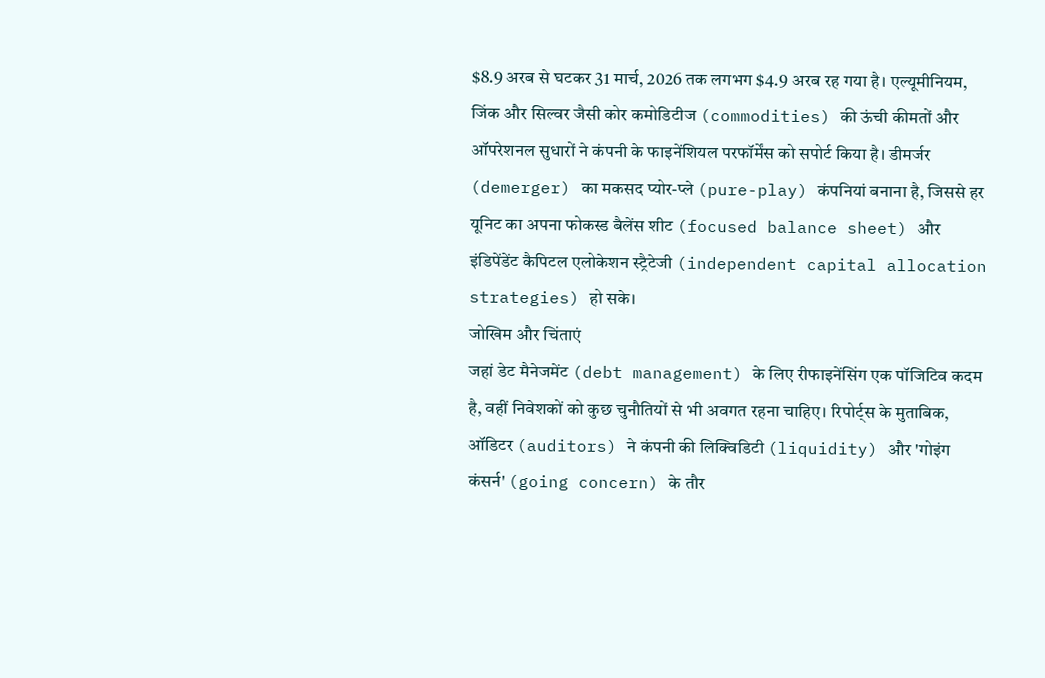$8.9 अरब से घटकर 31 मार्च, 2026 तक लगभग $4.9 अरब रह गया है। एल्यूमीनियम, जिंक और सिल्वर जैसी कोर कमोडिटीज (commodities) की ऊंची कीमतों और ऑपरेशनल सुधारों ने कंपनी के फाइनेंशियल परफॉर्मेंस को सपोर्ट किया है। डीमर्जर (demerger) का मकसद प्योर-प्ले (pure-play) कंपनियां बनाना है, जिससे हर यूनिट का अपना फोकस्ड बैलेंस शीट (focused balance sheet) और इंडिपेंडेंट कैपिटल एलोकेशन स्ट्रैटेजी (independent capital allocation strategies) हो सके।
जोखिम और चिंताएं
जहां डेट मैनेजमेंट (debt management) के लिए रीफाइनेंसिंग एक पॉजिटिव कदम है, वहीं निवेशकों को कुछ चुनौतियों से भी अवगत रहना चाहिए। रिपोर्ट्स के मुताबिक, ऑडिटर (auditors) ने कंपनी की लिक्विडिटी (liquidity) और 'गोइंग कंसर्न' (going concern) के तौर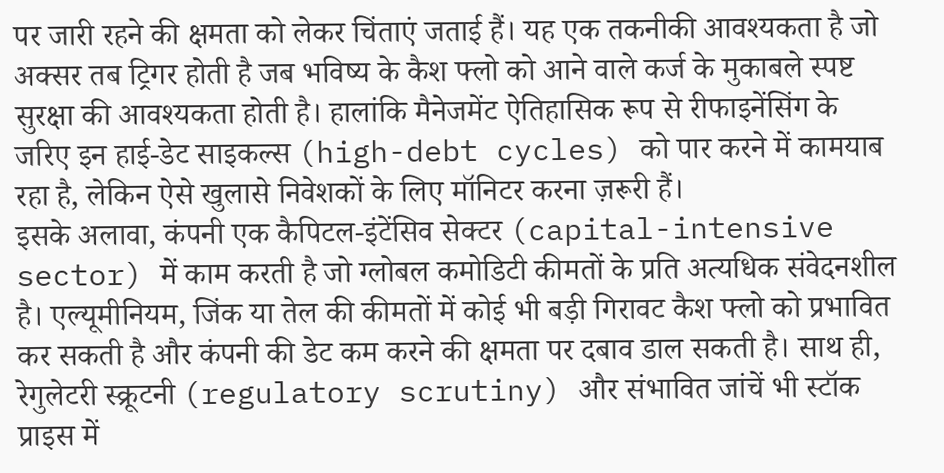पर जारी रहने की क्षमता को लेकर चिंताएं जताई हैं। यह एक तकनीकी आवश्यकता है जो अक्सर तब ट्रिगर होती है जब भविष्य के कैश फ्लो को आने वाले कर्ज के मुकाबले स्पष्ट सुरक्षा की आवश्यकता होती है। हालांकि मैनेजमेंट ऐतिहासिक रूप से रीफाइनेंसिंग के जरिए इन हाई-डेट साइकल्स (high-debt cycles) को पार करने में कामयाब रहा है, लेकिन ऐसे खुलासे निवेशकों के लिए मॉनिटर करना ज़रूरी हैं।
इसके अलावा, कंपनी एक कैपिटल-इंटेंसिव सेक्टर (capital-intensive sector) में काम करती है जो ग्लोबल कमोडिटी कीमतों के प्रति अत्यधिक संवेदनशील है। एल्यूमीनियम, जिंक या तेल की कीमतों में कोई भी बड़ी गिरावट कैश फ्लो को प्रभावित कर सकती है और कंपनी की डेट कम करने की क्षमता पर दबाव डाल सकती है। साथ ही, रेगुलेटरी स्क्रूटनी (regulatory scrutiny) और संभावित जांचें भी स्टॉक प्राइस में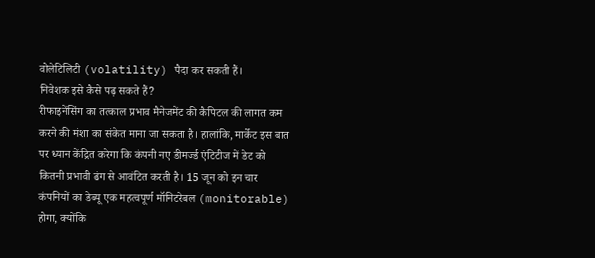वोलेटिलिटी (volatility) पैदा कर सकती हैं।
निवेशक इसे कैसे पढ़ सकते हैं?
रीफाइनेंसिंग का तत्काल प्रभाव मैनेजमेंट की कैपिटल की लागत कम करने की मंशा का संकेत माना जा सकता है। हालांकि, मार्केट इस बात पर ध्यान केंद्रित करेगा कि कंपनी नए डीमर्ज्ड एंटिटीज में डेट को कितनी प्रभावी ढंग से आवंटित करती है। 15 जून को इन चार कंपनियों का डेब्यू एक महत्वपूर्ण मॉनिटरेबल (monitorable) होगा, क्योंकि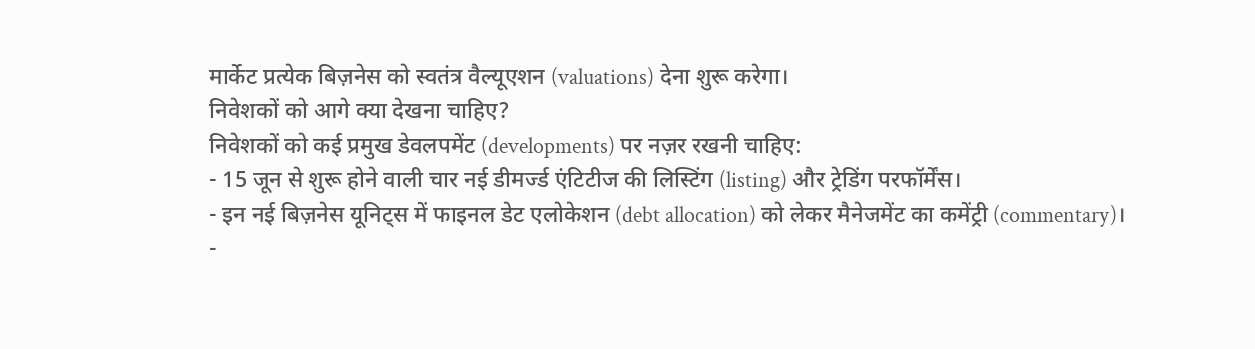मार्केट प्रत्येक बिज़नेस को स्वतंत्र वैल्यूएशन (valuations) देना शुरू करेगा।
निवेशकों को आगे क्या देखना चाहिए?
निवेशकों को कई प्रमुख डेवलपमेंट (developments) पर नज़र रखनी चाहिए:
- 15 जून से शुरू होने वाली चार नई डीमर्ज्ड एंटिटीज की लिस्टिंग (listing) और ट्रेडिंग परफॉर्मेंस।
- इन नई बिज़नेस यूनिट्स में फाइनल डेट एलोकेशन (debt allocation) को लेकर मैनेजमेंट का कमेंट्री (commentary)।
-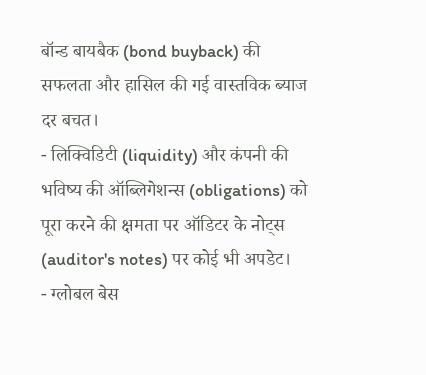बॉन्ड बायबैक (bond buyback) की सफलता और हासिल की गई वास्तविक ब्याज दर बचत।
- लिक्विडिटी (liquidity) और कंपनी की भविष्य की ऑब्लिगेशन्स (obligations) को पूरा करने की क्षमता पर ऑडिटर के नोट्स (auditor's notes) पर कोई भी अपडेट।
- ग्लोबल बेस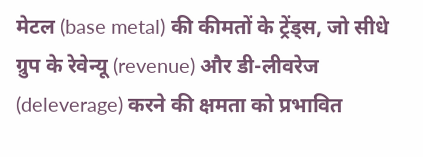मेटल (base metal) की कीमतों के ट्रेंड्स, जो सीधे ग्रुप के रेवेन्यू (revenue) और डी-लीवरेज (deleverage) करने की क्षमता को प्रभावित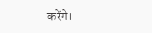करेंगे।